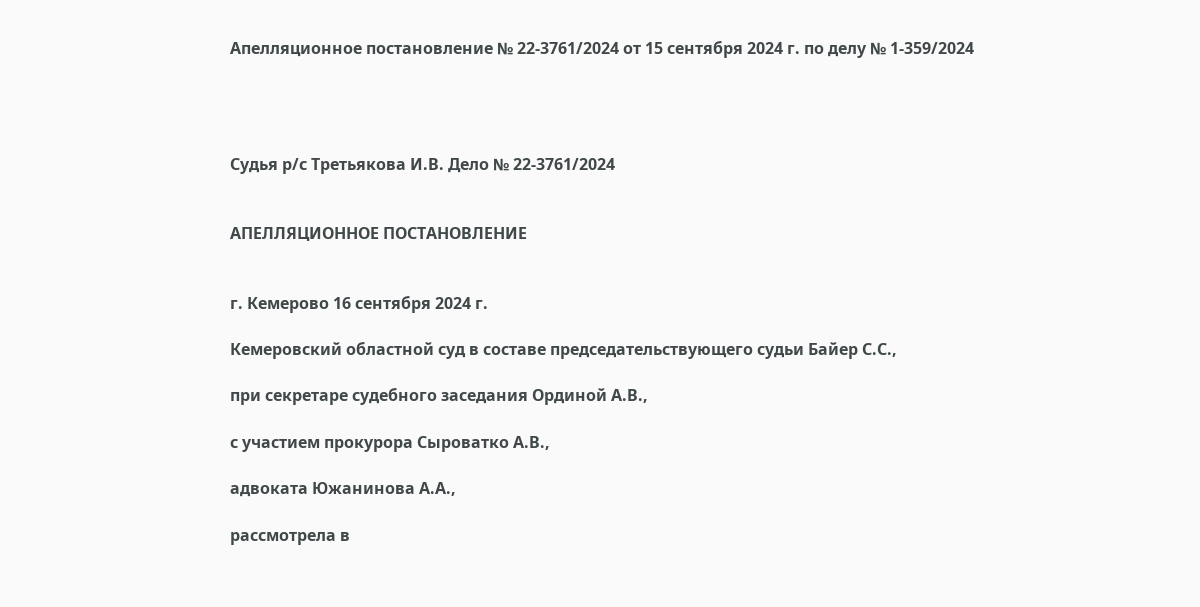Апелляционное постановление № 22-3761/2024 от 15 сентября 2024 г. по делу № 1-359/2024




Судья р/с Третьякова И.В. Дело № 22-3761/2024


АПЕЛЛЯЦИОННОЕ ПОСТАНОВЛЕНИЕ


г. Кемерово 16 сентября 2024 г.

Кемеровский областной суд в составе председательствующего судьи Байер С.С.,

при секретаре судебного заседания Ординой А.В.,

с участием прокурора Сыроватко А.В.,

адвоката Южанинова А.А.,

рассмотрела в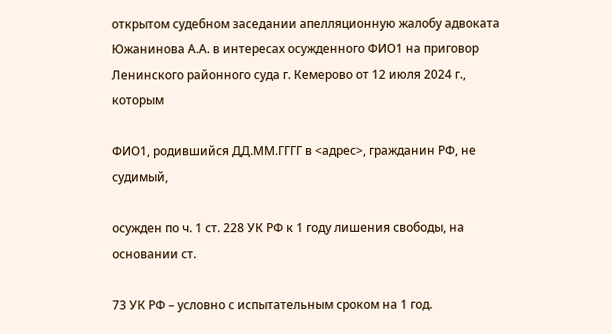открытом судебном заседании апелляционную жалобу адвоката Южанинова А.А. в интересах осужденного ФИО1 на приговор Ленинского районного суда г. Кемерово от 12 июля 2024 г., которым

ФИО1, родившийся ДД.ММ.ГГГГ в <адрес>, гражданин РФ, не судимый,

осужден по ч. 1 ст. 228 УК РФ к 1 году лишения свободы, на основании ст.

73 УК РФ – условно с испытательным сроком на 1 год.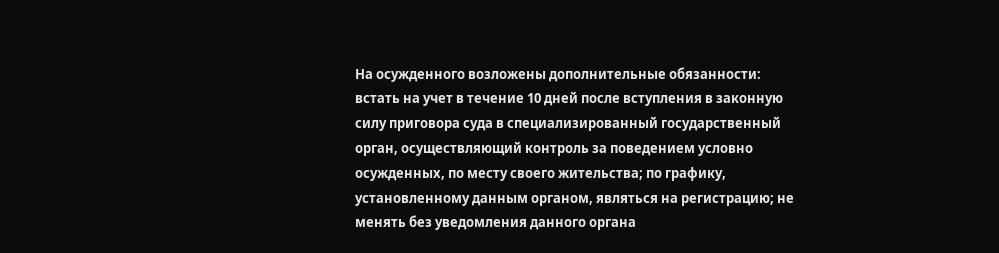На осужденного возложены дополнительные обязанности: встать на учет в течение 10 дней после вступления в законную силу приговора суда в специализированный государственный орган, осуществляющий контроль за поведением условно осужденных, по месту своего жительства; по графику, установленному данным органом, являться на регистрацию; не менять без уведомления данного органа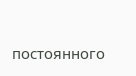постоянного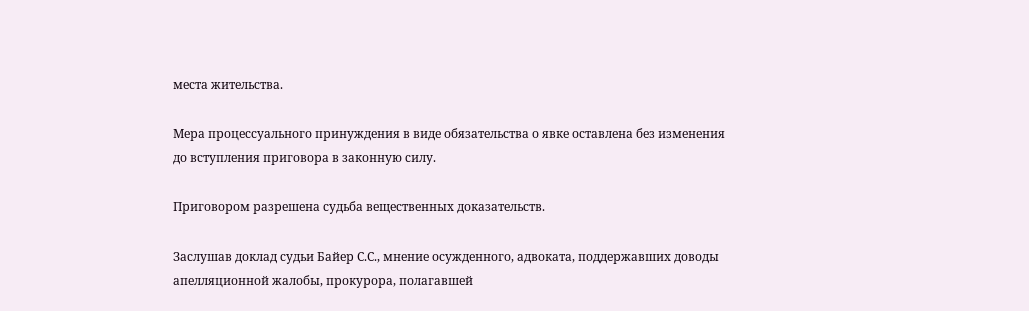места жительства.

Мера процессуального принуждения в виде обязательства о явке оставлена без изменения до вступления приговора в законную силу.

Приговором разрешена судьба вещественных доказательств.

Заслушав доклад судьи Байер С.С., мнение осужденного, адвоката, поддержавших доводы апелляционной жалобы, прокурора, полагавшей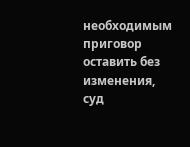необходимым приговор оставить без изменения, суд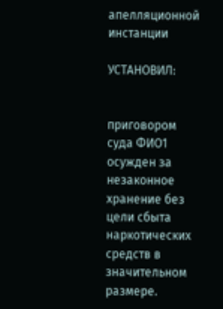апелляционной инстанции

УСТАНОВИЛ:


приговором суда ФИО1 осужден за незаконное хранение без цели сбыта наркотических средств в значительном размере.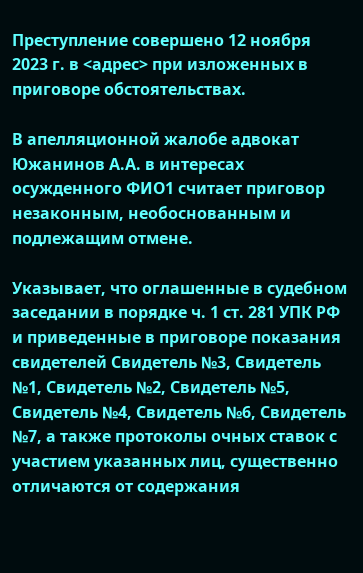Преступление совершено 12 ноября 2023 г. в <адрес> при изложенных в приговоре обстоятельствах.

В апелляционной жалобе адвокат Южанинов А.А. в интересах осужденного ФИО1 считает приговор незаконным, необоснованным и подлежащим отмене.

Указывает, что оглашенные в судебном заседании в порядке ч. 1 ст. 281 УПК РФ и приведенные в приговоре показания свидетелей Свидетель №3, Свидетель №1, Свидетель №2, Свидетель №5, Свидетель №4, Свидетель №6, Свидетель №7, а также протоколы очных ставок с участием указанных лиц, существенно отличаются от содержания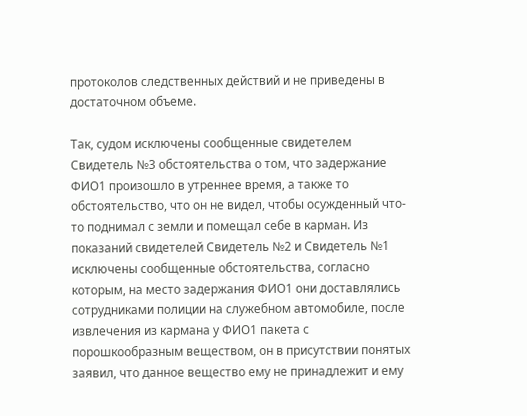протоколов следственных действий и не приведены в достаточном объеме.

Так, судом исключены сообщенные свидетелем Свидетель №3 обстоятельства о том, что задержание ФИО1 произошло в утреннее время, а также то обстоятельство, что он не видел, чтобы осужденный что-то поднимал с земли и помещал себе в карман. Из показаний свидетелей Свидетель №2 и Свидетель №1 исключены сообщенные обстоятельства, согласно которым, на место задержания ФИО1 они доставлялись сотрудниками полиции на служебном автомобиле, после извлечения из кармана у ФИО1 пакета с порошкообразным веществом, он в присутствии понятых заявил, что данное вещество ему не принадлежит и ему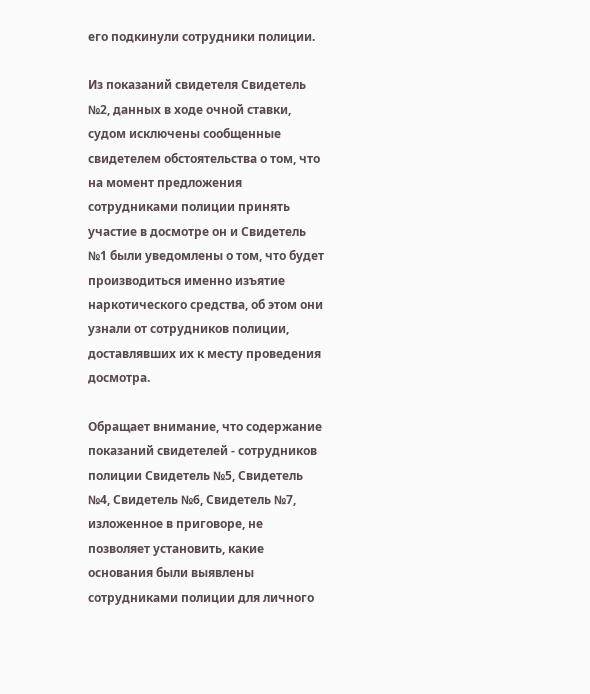его подкинули сотрудники полиции.

Из показаний свидетеля Свидетель №2, данных в ходе очной ставки, судом исключены сообщенные свидетелем обстоятельства о том, что на момент предложения сотрудниками полиции принять участие в досмотре он и Свидетель №1 были уведомлены о том, что будет производиться именно изъятие наркотического средства, об этом они узнали от сотрудников полиции, доставлявших их к месту проведения досмотра.

Обращает внимание, что содержание показаний свидетелей - сотрудников полиции Свидетель №5, Свидетель №4, Свидетель №6, Свидетель №7, изложенное в приговоре, не позволяет установить, какие основания были выявлены сотрудниками полиции для личного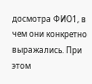досмотра ФИО1, в чем они конкретно выражались. При этом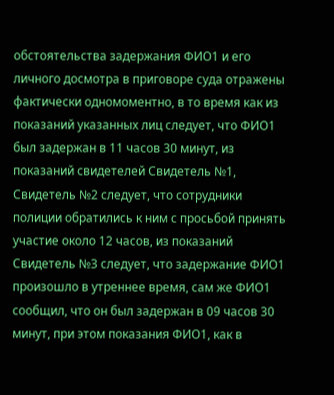обстоятельства задержания ФИО1 и его личного досмотра в приговоре суда отражены фактически одномоментно, в то время как из показаний указанных лиц следует, что ФИО1 был задержан в 11 часов 30 минут, из показаний свидетелей Свидетель №1, Свидетель №2 следует, что сотрудники полиции обратились к ним с просьбой принять участие около 12 часов, из показаний Свидетель №3 следует, что задержание ФИО1 произошло в утреннее время, сам же ФИО1 сообщил, что он был задержан в 09 часов 30 минут, при этом показания ФИО1, как в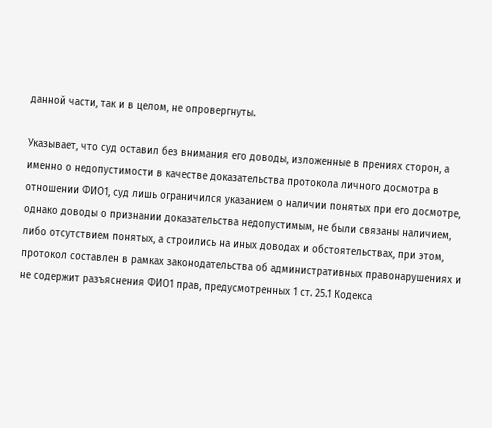данной части, так и в целом, не опровергнуты.

Указывает, что суд оставил без внимания его доводы, изложенные в прениях сторон, а именно о недопустимости в качестве доказательства протокола личного досмотра в отношении ФИО1, суд лишь ограничился указанием о наличии понятых при его досмотре, однако доводы о признании доказательства недопустимым, не были связаны наличием, либо отсутствием понятых, а строились на иных доводах и обстоятельствах, при этом, протокол составлен в рамках законодательства об административных правонарушениях и не содержит разъяснения ФИО1 прав, предусмотренных 1 ст. 25.1 Кодекса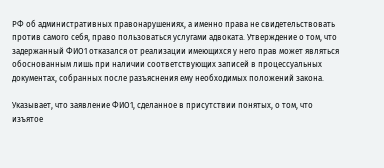РФ об административных правонарушениях, а именно права не свидетельствовать против самого себя, право пользоваться услугами адвоката. Утверждение о том, что задержанный ФИО1 отказался от реализации имеющихся у него прав может являться обоснованным лишь при наличии соответствующих записей в процессуальных документах, собранных после разъяснения ему необходимых положений закона.

Указывает, что заявление ФИО1, сделанное в присутствии понятых, о том, что изъятое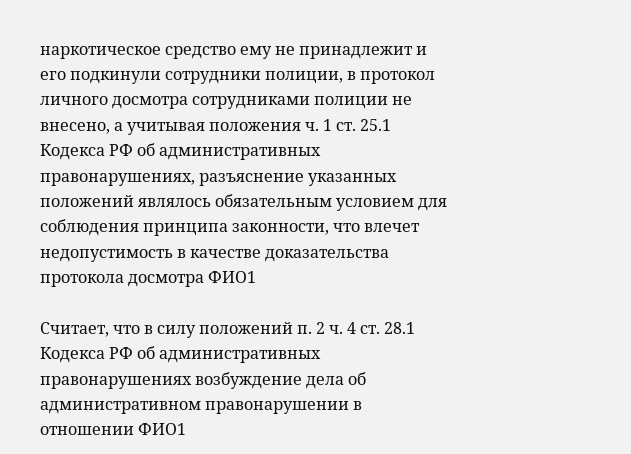наркотическое средство ему не принадлежит и его подкинули сотрудники полиции, в протокол личного досмотра сотрудниками полиции не внесено, а учитывая положения ч. 1 ст. 25.1 Кодекса РФ об административных правонарушениях, разъяснение указанных положений являлось обязательным условием для соблюдения принципа законности, что влечет недопустимость в качестве доказательства протокола досмотра ФИО1

Считает, что в силу положений п. 2 ч. 4 ст. 28.1 Кодекса РФ об административных правонарушениях возбуждение дела об административном правонарушении в отношении ФИО1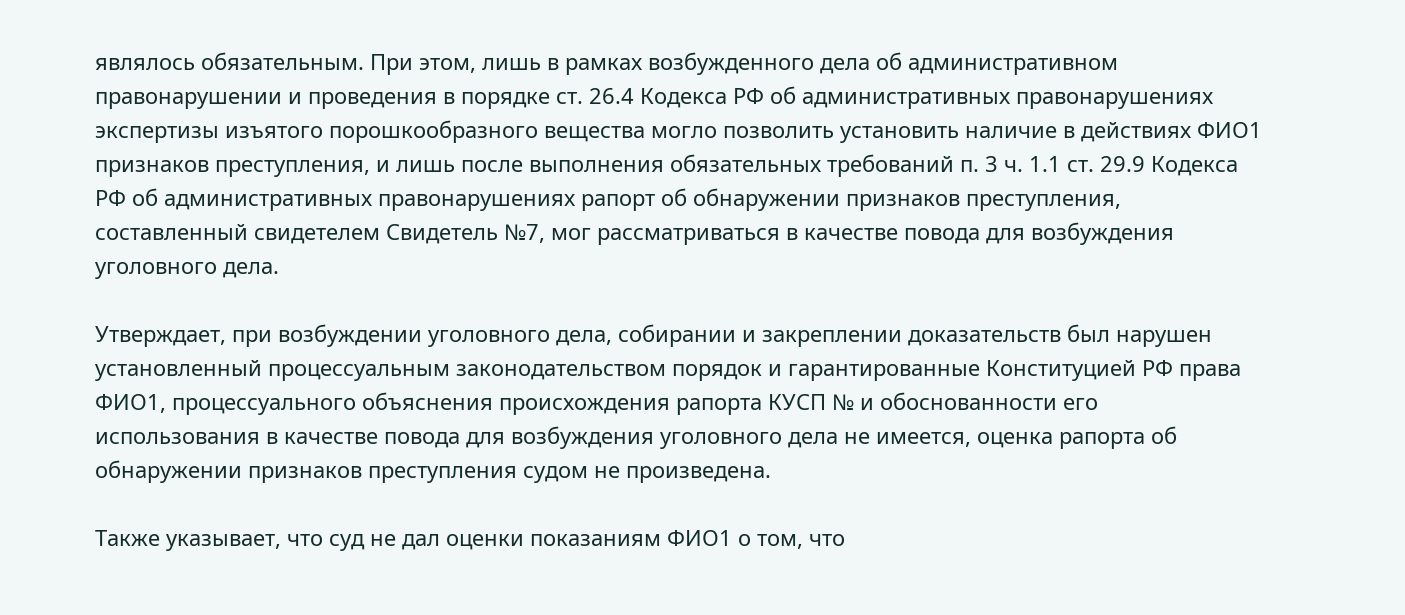являлось обязательным. При этом, лишь в рамках возбужденного дела об административном правонарушении и проведения в порядке ст. 26.4 Кодекса РФ об административных правонарушениях экспертизы изъятого порошкообразного вещества могло позволить установить наличие в действиях ФИО1 признаков преступления, и лишь после выполнения обязательных требований п. 3 ч. 1.1 ст. 29.9 Кодекса РФ об административных правонарушениях рапорт об обнаружении признаков преступления, составленный свидетелем Свидетель №7, мог рассматриваться в качестве повода для возбуждения уголовного дела.

Утверждает, при возбуждении уголовного дела, собирании и закреплении доказательств был нарушен установленный процессуальным законодательством порядок и гарантированные Конституцией РФ права ФИО1, процессуального объяснения происхождения рапорта КУСП № и обоснованности его использования в качестве повода для возбуждения уголовного дела не имеется, оценка рапорта об обнаружении признаков преступления судом не произведена.

Также указывает, что суд не дал оценки показаниям ФИО1 о том, что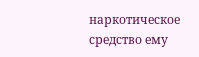наркотическое средство ему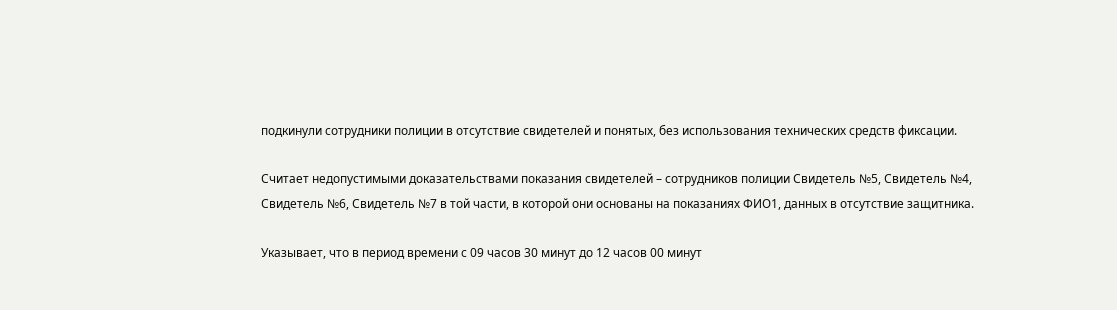подкинули сотрудники полиции в отсутствие свидетелей и понятых, без использования технических средств фиксации.

Считает недопустимыми доказательствами показания свидетелей – сотрудников полиции Свидетель №5, Свидетель №4, Свидетель №6, Свидетель №7 в той части, в которой они основаны на показаниях ФИО1, данных в отсутствие защитника.

Указывает, что в период времени с 09 часов 30 минут до 12 часов 00 минут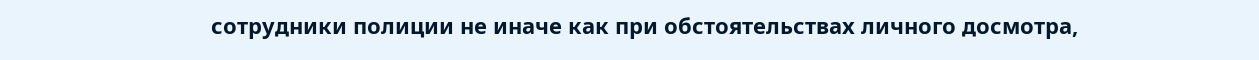сотрудники полиции не иначе как при обстоятельствах личного досмотра,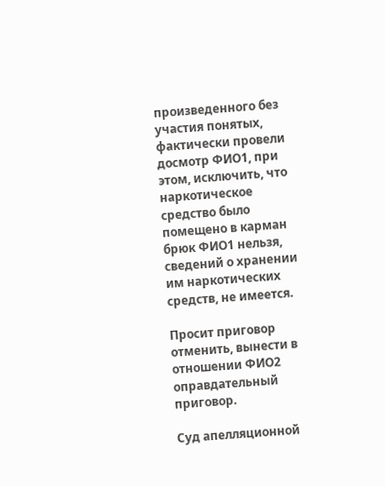произведенного без участия понятых, фактически провели досмотр ФИО1, при этом, исключить, что наркотическое средство было помещено в карман брюк ФИО1 нельзя, сведений о хранении им наркотических средств, не имеется.

Просит приговор отменить, вынести в отношении ФИО2 оправдательный приговор.

Суд апелляционной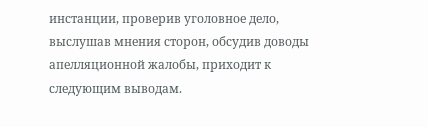инстанции, проверив уголовное дело, выслушав мнения сторон, обсудив доводы апелляционной жалобы, приходит к следующим выводам.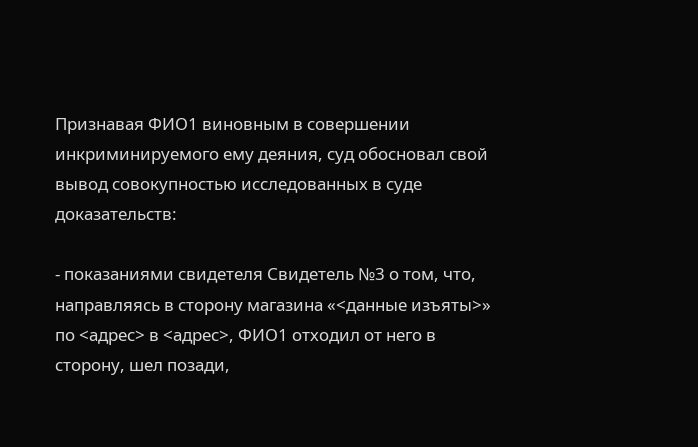Признавая ФИО1 виновным в совершении инкриминируемого ему деяния, суд обосновал свой вывод совокупностью исследованных в суде доказательств:

- показаниями свидетеля Свидетель №3 о том, что, направляясь в сторону магазина «<данные изъяты>» по <адрес> в <адрес>, ФИО1 отходил от него в сторону, шел позади,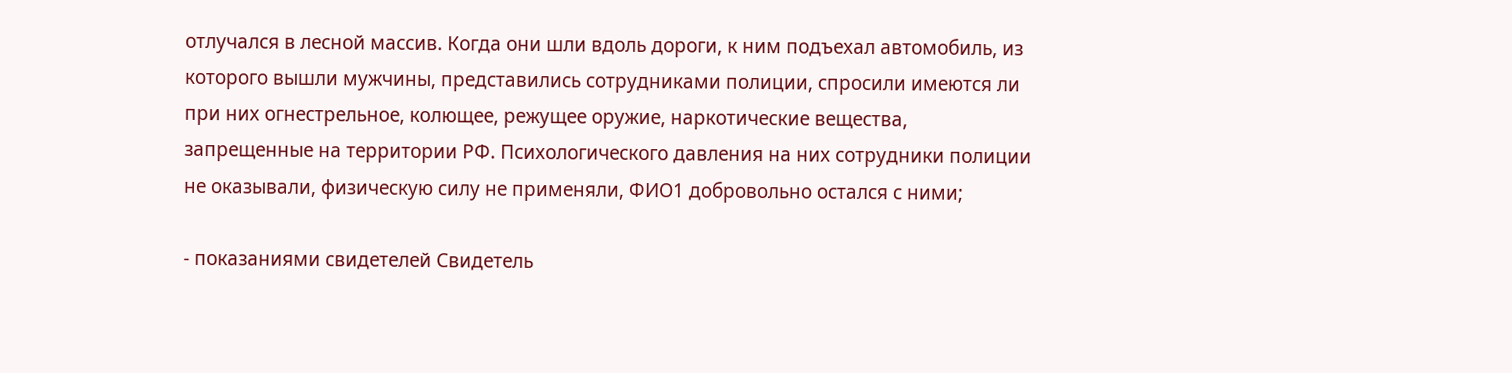отлучался в лесной массив. Когда они шли вдоль дороги, к ним подъехал автомобиль, из которого вышли мужчины, представились сотрудниками полиции, спросили имеются ли при них огнестрельное, колющее, режущее оружие, наркотические вещества, запрещенные на территории РФ. Психологического давления на них сотрудники полиции не оказывали, физическую силу не применяли, ФИО1 добровольно остался с ними;

- показаниями свидетелей Свидетель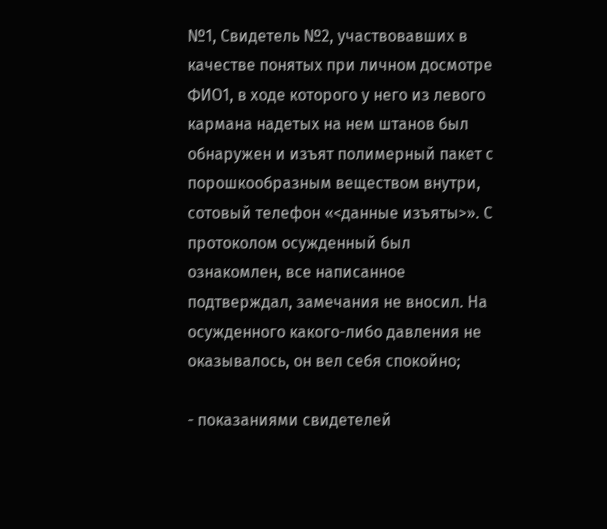№1, Свидетель №2, участвовавших в качестве понятых при личном досмотре ФИО1, в ходе которого у него из левого кармана надетых на нем штанов был обнаружен и изъят полимерный пакет с порошкообразным веществом внутри, сотовый телефон «<данные изъяты>». С протоколом осужденный был ознакомлен, все написанное подтверждал, замечания не вносил. На осужденного какого-либо давления не оказывалось, он вел себя спокойно;

- показаниями свидетелей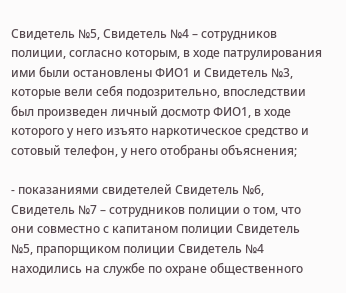Свидетель №5, Свидетель №4 – сотрудников полиции, согласно которым, в ходе патрулирования ими были остановлены ФИО1 и Свидетель №3, которые вели себя подозрительно, впоследствии был произведен личный досмотр ФИО1, в ходе которого у него изъято наркотическое средство и сотовый телефон, у него отобраны объяснения;

- показаниями свидетелей Свидетель №6, Свидетель №7 – сотрудников полиции о том, что они совместно с капитаном полиции Свидетель №5, прапорщиком полиции Свидетель №4 находились на службе по охране общественного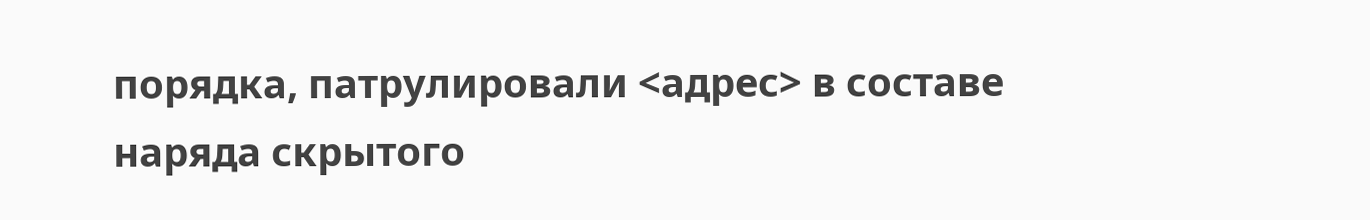порядка, патрулировали <адрес> в составе наряда скрытого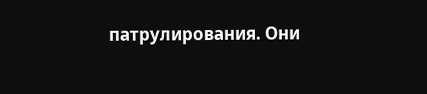патрулирования. Они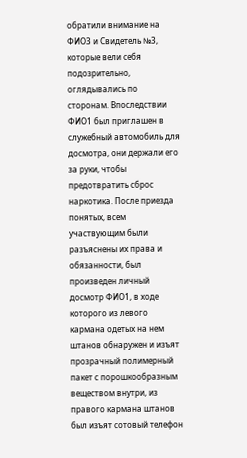обратили внимание на ФИО3 и Свидетель №3, которые вели себя подозрительно, оглядывались по сторонам. Впоследствии ФИО1 был приглашен в служебный автомобиль для досмотра, они держали его за руки, чтобы предотвратить сброс наркотика. После приезда понятых, всем участвующим были разъяснены их права и обязанности, был произведен личный досмотр ФИО1, в ходе которого из левого кармана одетых на нем штанов обнаружен и изъят прозрачный полимерный пакет с порошкообразным веществом внутри, из правого кармана штанов был изъят сотовый телефон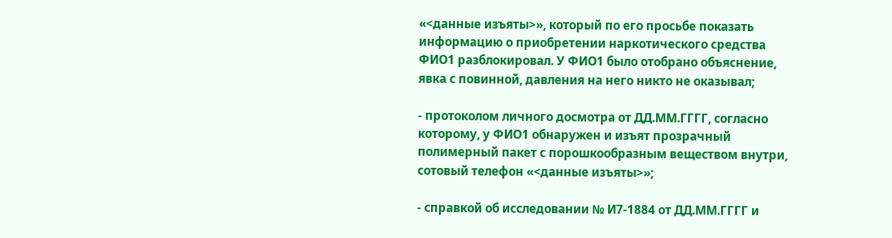«<данные изъяты>», который по его просьбе показать информацию о приобретении наркотического средства ФИО1 разблокировал. У ФИО1 было отобрано объяснение, явка с повинной, давления на него никто не оказывал;

- протоколом личного досмотра от ДД.ММ.ГГГГ, согласно которому, у ФИО1 обнаружен и изъят прозрачный полимерный пакет с порошкообразным веществом внутри, сотовый телефон «<данные изъяты>»;

- справкой об исследовании № И7-1884 от ДД.ММ.ГГГГ и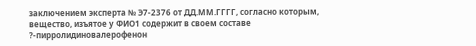заключением эксперта № Э7-2376 от ДД.ММ.ГГГГ, согласно которым, вещество, изъятое у ФИО1 содержит в своем составе ?-пирролидиновалерофенон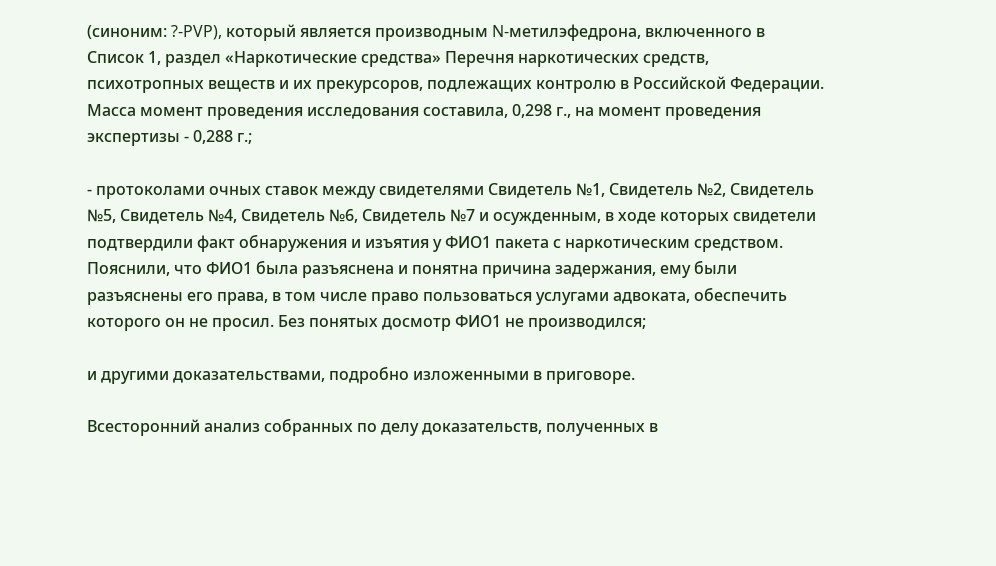(синоним: ?-PVP), который является производным N-метилэфедрона, включенного в Список 1, раздел «Наркотические средства» Перечня наркотических средств, психотропных веществ и их прекурсоров, подлежащих контролю в Российской Федерации. Масса момент проведения исследования составила, 0,298 г., на момент проведения экспертизы - 0,288 г.;

- протоколами очных ставок между свидетелями Свидетель №1, Свидетель №2, Свидетель №5, Свидетель №4, Свидетель №6, Свидетель №7 и осужденным, в ходе которых свидетели подтвердили факт обнаружения и изъятия у ФИО1 пакета с наркотическим средством. Пояснили, что ФИО1 была разъяснена и понятна причина задержания, ему были разъяснены его права, в том числе право пользоваться услугами адвоката, обеспечить которого он не просил. Без понятых досмотр ФИО1 не производился;

и другими доказательствами, подробно изложенными в приговоре.

Всесторонний анализ собранных по делу доказательств, полученных в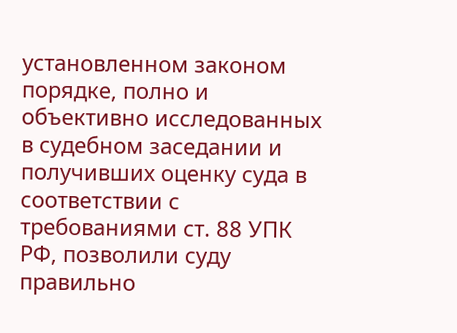установленном законом порядке, полно и объективно исследованных в судебном заседании и получивших оценку суда в соответствии с требованиями ст. 88 УПК РФ, позволили суду правильно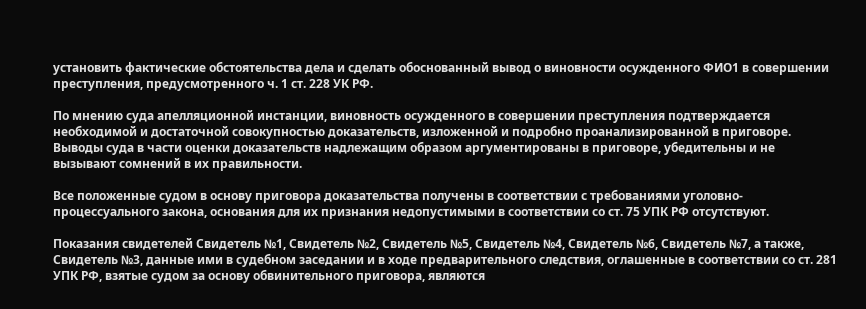установить фактические обстоятельства дела и сделать обоснованный вывод о виновности осужденного ФИО1 в совершении преступления, предусмотренного ч. 1 ст. 228 УК РФ.

По мнению суда апелляционной инстанции, виновность осужденного в совершении преступления подтверждается необходимой и достаточной совокупностью доказательств, изложенной и подробно проанализированной в приговоре. Выводы суда в части оценки доказательств надлежащим образом аргументированы в приговоре, убедительны и не вызывают сомнений в их правильности.

Все положенные судом в основу приговора доказательства получены в соответствии с требованиями уголовно-процессуального закона, основания для их признания недопустимыми в соответствии со ст. 75 УПК РФ отсутствуют.

Показания свидетелей Свидетель №1, Свидетель №2, Свидетель №5, Свидетель №4, Свидетель №6, Свидетель №7, а также, Свидетель №3, данные ими в судебном заседании и в ходе предварительного следствия, оглашенные в соответствии со ст. 281 УПК РФ, взятые судом за основу обвинительного приговора, являются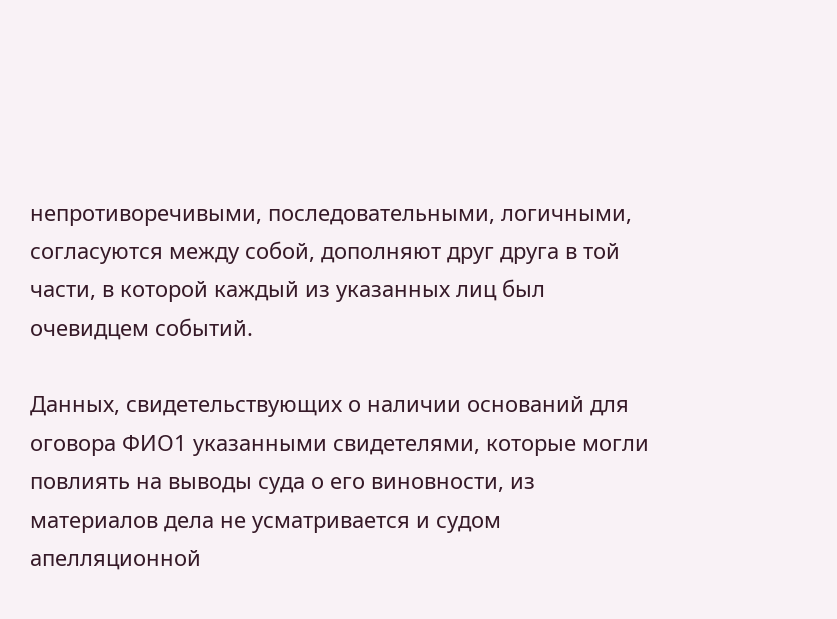непротиворечивыми, последовательными, логичными, согласуются между собой, дополняют друг друга в той части, в которой каждый из указанных лиц был очевидцем событий.

Данных, свидетельствующих о наличии оснований для оговора ФИО1 указанными свидетелями, которые могли повлиять на выводы суда о его виновности, из материалов дела не усматривается и судом апелляционной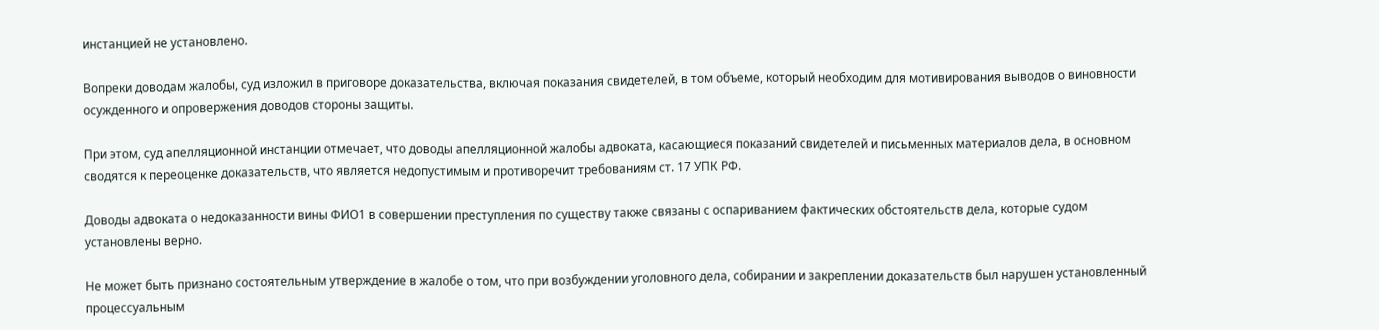инстанцией не установлено.

Вопреки доводам жалобы, суд изложил в приговоре доказательства, включая показания свидетелей, в том объеме, который необходим для мотивирования выводов о виновности осужденного и опровержения доводов стороны защиты.

При этом, суд апелляционной инстанции отмечает, что доводы апелляционной жалобы адвоката, касающиеся показаний свидетелей и письменных материалов дела, в основном сводятся к переоценке доказательств, что является недопустимым и противоречит требованиям ст. 17 УПК РФ.

Доводы адвоката о недоказанности вины ФИО1 в совершении преступления по существу также связаны с оспариванием фактических обстоятельств дела, которые судом установлены верно.

Не может быть признано состоятельным утверждение в жалобе о том, что при возбуждении уголовного дела, собирании и закреплении доказательств был нарушен установленный процессуальным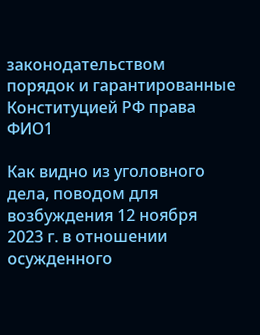законодательством порядок и гарантированные Конституцией РФ права ФИО1

Как видно из уголовного дела, поводом для возбуждения 12 ноября 2023 г. в отношении осужденного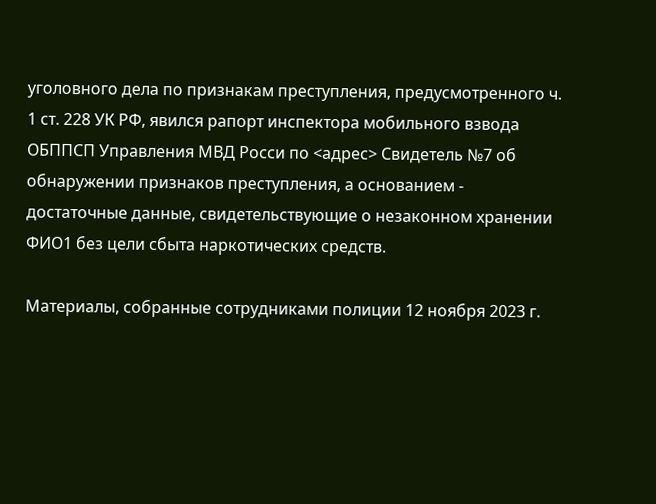уголовного дела по признакам преступления, предусмотренного ч. 1 ст. 228 УК РФ, явился рапорт инспектора мобильного взвода ОБППСП Управления МВД Росси по <адрес> Свидетель №7 об обнаружении признаков преступления, а основанием - достаточные данные, свидетельствующие о незаконном хранении ФИО1 без цели сбыта наркотических средств.

Материалы, собранные сотрудниками полиции 12 ноября 2023 г.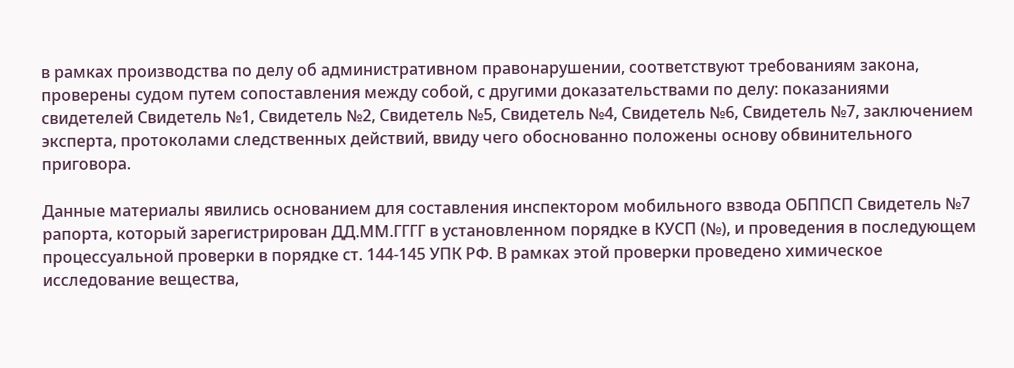в рамках производства по делу об административном правонарушении, соответствуют требованиям закона, проверены судом путем сопоставления между собой, с другими доказательствами по делу: показаниями свидетелей Свидетель №1, Свидетель №2, Свидетель №5, Свидетель №4, Свидетель №6, Свидетель №7, заключением эксперта, протоколами следственных действий, ввиду чего обоснованно положены основу обвинительного приговора.

Данные материалы явились основанием для составления инспектором мобильного взвода ОБППСП Свидетель №7 рапорта, который зарегистрирован ДД.ММ.ГГГГ в установленном порядке в КУСП (№), и проведения в последующем процессуальной проверки в порядке ст. 144-145 УПК РФ. В рамках этой проверки проведено химическое исследование вещества,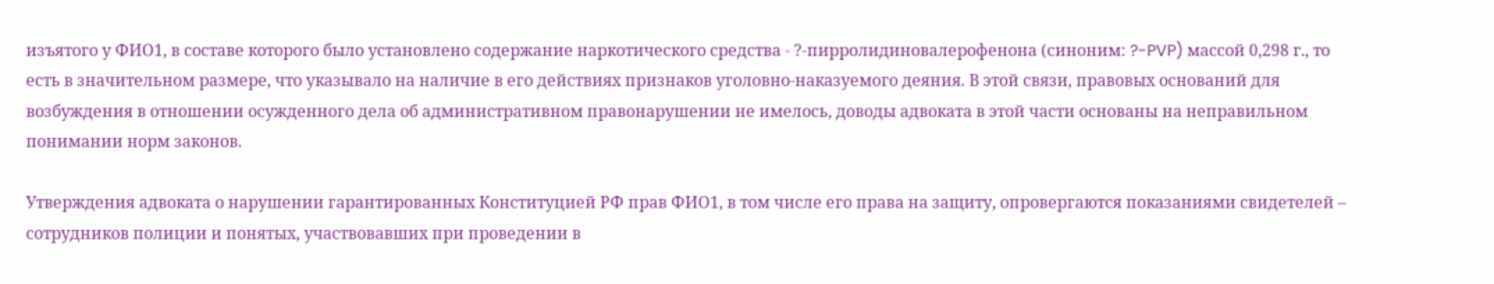изъятого у ФИО1, в составе которого было установлено содержание наркотического средства - ?-пирролидиновалерофенона (синоним: ?-PVP) массой 0,298 г., то есть в значительном размере, что указывало на наличие в его действиях признаков уголовно-наказуемого деяния. В этой связи, правовых оснований для возбуждения в отношении осужденного дела об административном правонарушении не имелось, доводы адвоката в этой части основаны на неправильном понимании норм законов.

Утверждения адвоката о нарушении гарантированных Конституцией РФ прав ФИО1, в том числе его права на защиту, опровергаются показаниями свидетелей – сотрудников полиции и понятых, участвовавших при проведении в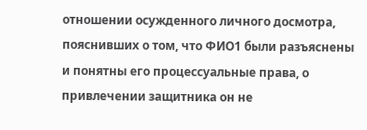отношении осужденного личного досмотра, пояснивших о том, что ФИО1 были разъяснены и понятны его процессуальные права, о привлечении защитника он не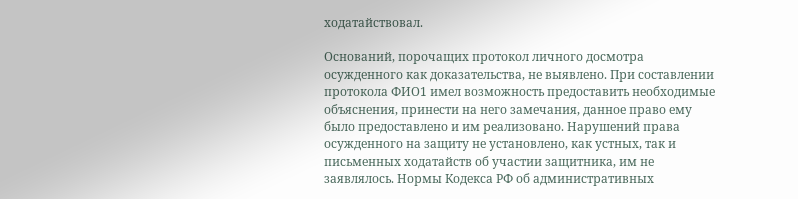ходатайствовал.

Оснований, порочащих протокол личного досмотра осужденного как доказательства, не выявлено. При составлении протокола ФИО1 имел возможность предоставить необходимые объяснения, принести на него замечания, данное право ему было предоставлено и им реализовано. Нарушений права осужденного на защиту не установлено, как устных, так и письменных ходатайств об участии защитника, им не заявлялось. Нормы Кодекса РФ об административных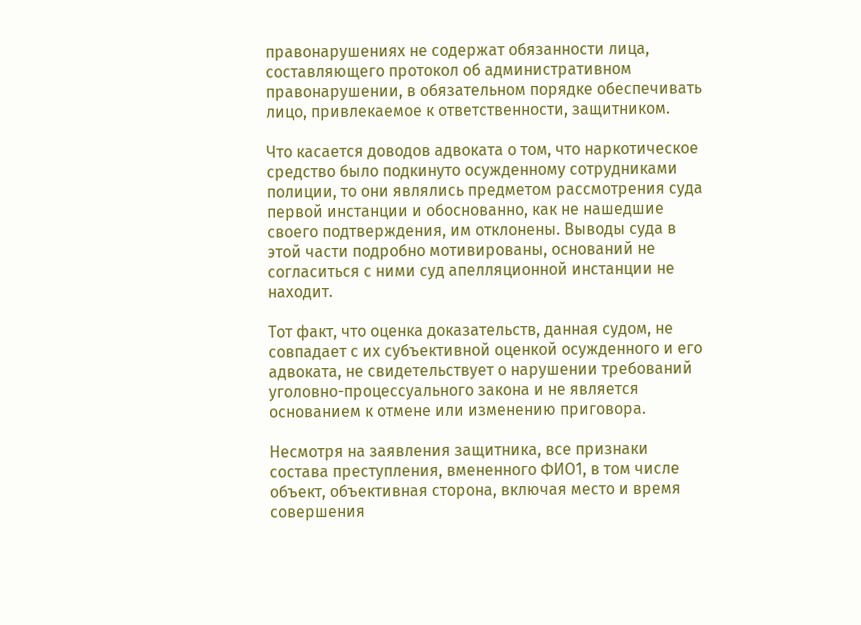правонарушениях не содержат обязанности лица, составляющего протокол об административном правонарушении, в обязательном порядке обеспечивать лицо, привлекаемое к ответственности, защитником.

Что касается доводов адвоката о том, что наркотическое средство было подкинуто осужденному сотрудниками полиции, то они являлись предметом рассмотрения суда первой инстанции и обоснованно, как не нашедшие своего подтверждения, им отклонены. Выводы суда в этой части подробно мотивированы, оснований не согласиться с ними суд апелляционной инстанции не находит.

Тот факт, что оценка доказательств, данная судом, не совпадает с их субъективной оценкой осужденного и его адвоката, не свидетельствует о нарушении требований уголовно-процессуального закона и не является основанием к отмене или изменению приговора.

Несмотря на заявления защитника, все признаки состава преступления, вмененного ФИО1, в том числе объект, объективная сторона, включая место и время совершения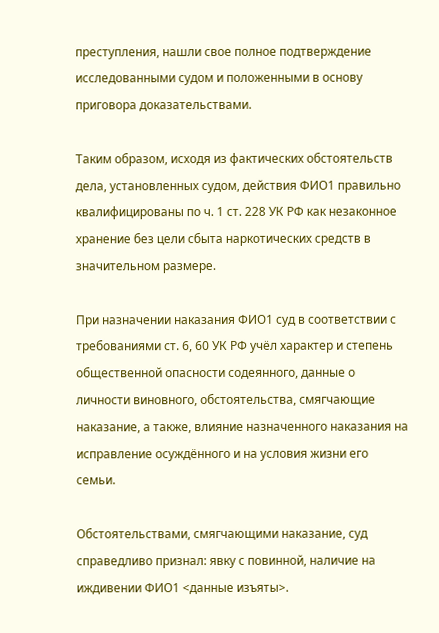преступления, нашли свое полное подтверждение исследованными судом и положенными в основу приговора доказательствами.

Таким образом, исходя из фактических обстоятельств дела, установленных судом, действия ФИО1 правильно квалифицированы по ч. 1 ст. 228 УК РФ как незаконное хранение без цели сбыта наркотических средств в значительном размере.

При назначении наказания ФИО1 суд в соответствии с требованиями ст. 6, 60 УК РФ учёл характер и степень общественной опасности содеянного, данные о личности виновного, обстоятельства, смягчающие наказание, а также, влияние назначенного наказания на исправление осуждённого и на условия жизни его семьи.

Обстоятельствами, смягчающими наказание, суд справедливо признал: явку с повинной, наличие на иждивении ФИО1 <данные изъяты>.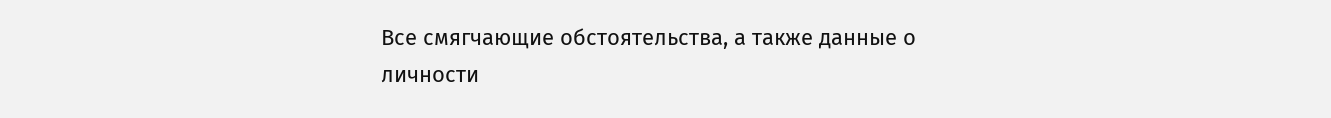Все смягчающие обстоятельства, а также данные о личности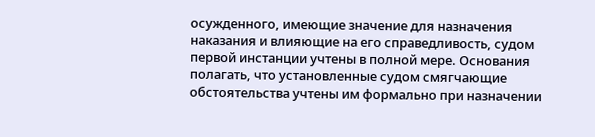осужденного, имеющие значение для назначения наказания и влияющие на его справедливость, судом первой инстанции учтены в полной мере. Основания полагать, что установленные судом смягчающие обстоятельства учтены им формально при назначении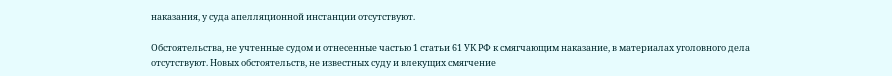наказания, у суда апелляционной инстанции отсутствуют.

Обстоятельства, не учтенные судом и отнесенные частью 1 статьи 61 УК РФ к смягчающим наказание, в материалах уголовного дела отсутствуют. Новых обстоятельств, не известных суду и влекущих смягчение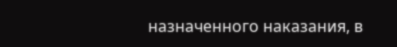назначенного наказания, в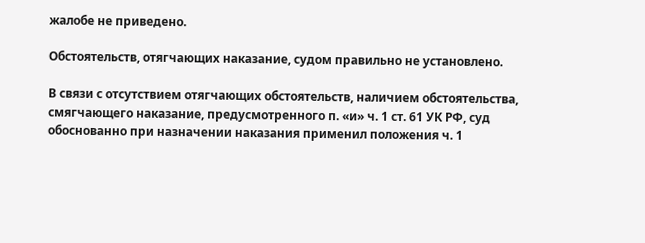жалобе не приведено.

Обстоятельств, отягчающих наказание, судом правильно не установлено.

В связи с отсутствием отягчающих обстоятельств, наличием обстоятельства, смягчающего наказание, предусмотренного п. «и» ч. 1 ст. 61 УК РФ, суд обоснованно при назначении наказания применил положения ч. 1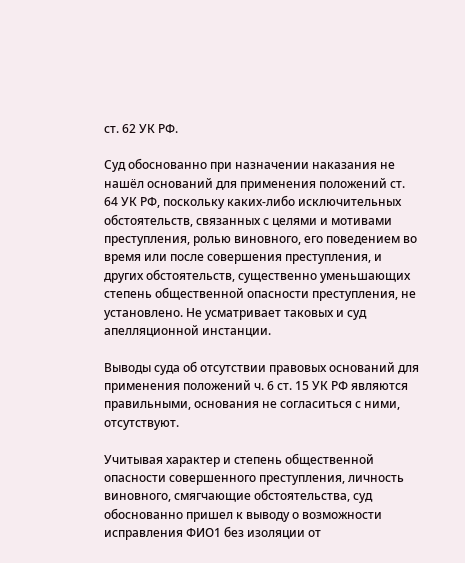ст. 62 УК РФ.

Суд обоснованно при назначении наказания не нашёл оснований для применения положений ст. 64 УК РФ, поскольку каких-либо исключительных обстоятельств, связанных с целями и мотивами преступления, ролью виновного, его поведением во время или после совершения преступления, и других обстоятельств, существенно уменьшающих степень общественной опасности преступления, не установлено. Не усматривает таковых и суд апелляционной инстанции.

Выводы суда об отсутствии правовых оснований для применения положений ч. 6 ст. 15 УК РФ являются правильными, основания не согласиться с ними, отсутствуют.

Учитывая характер и степень общественной опасности совершенного преступления, личность виновного, смягчающие обстоятельства, суд обоснованно пришел к выводу о возможности исправления ФИО1 без изоляции от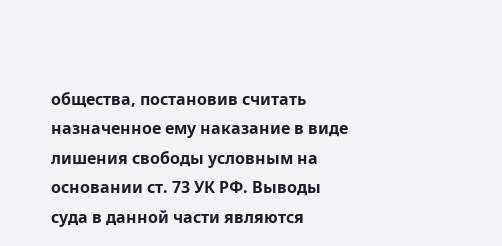общества, постановив считать назначенное ему наказание в виде лишения свободы условным на основании ст. 73 УК РФ. Выводы суда в данной части являются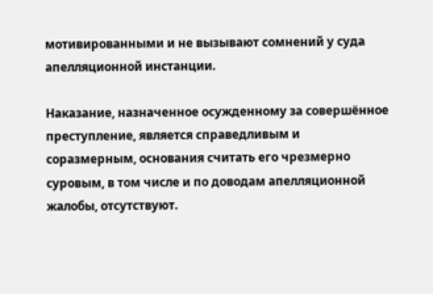мотивированными и не вызывают сомнений у суда апелляционной инстанции.

Наказание, назначенное осужденному за совершённое преступление, является справедливым и соразмерным, основания считать его чрезмерно суровым, в том числе и по доводам апелляционной жалобы, отсутствуют.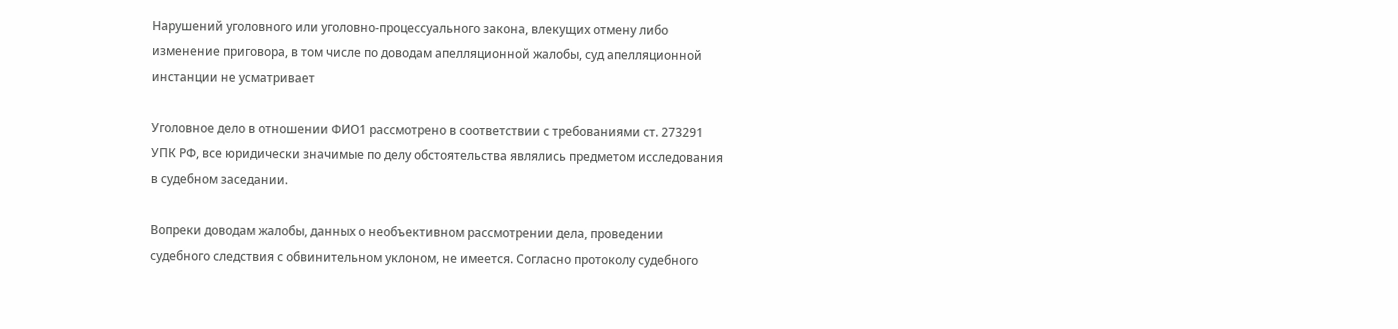Нарушений уголовного или уголовно-процессуального закона, влекущих отмену либо изменение приговора, в том числе по доводам апелляционной жалобы, суд апелляционной инстанции не усматривает

Уголовное дело в отношении ФИО1 рассмотрено в соответствии с требованиями ст. 273291 УПК РФ, все юридически значимые по делу обстоятельства являлись предметом исследования в судебном заседании.

Вопреки доводам жалобы, данных о необъективном рассмотрении дела, проведении судебного следствия с обвинительном уклоном, не имеется. Согласно протоколу судебного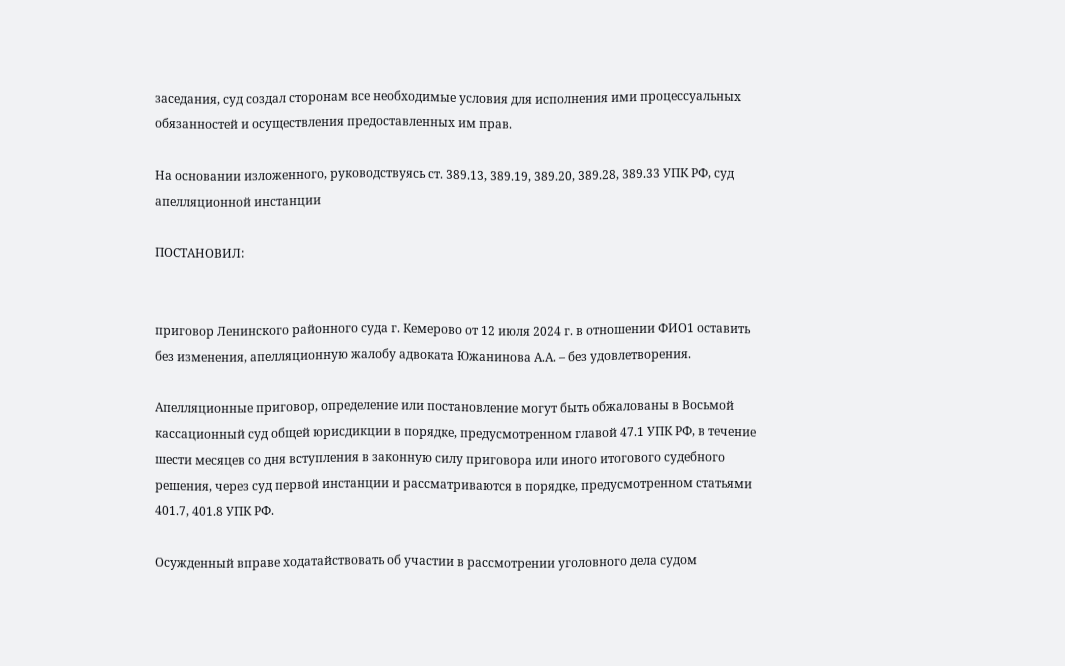заседания, суд создал сторонам все необходимые условия для исполнения ими процессуальных обязанностей и осуществления предоставленных им прав.

На основании изложенного, руководствуясь ст. 389.13, 389.19, 389.20, 389.28, 389.33 УПК РФ, суд апелляционной инстанции

ПОСТАНОВИЛ:


приговор Ленинского районного суда г. Кемерово от 12 июля 2024 г. в отношении ФИО1 оставить без изменения, апелляционную жалобу адвоката Южанинова А.А. – без удовлетворения.

Апелляционные приговор, определение или постановление могут быть обжалованы в Восьмой кассационный суд общей юрисдикции в порядке, предусмотренном главой 47.1 УПК РФ, в течение шести месяцев со дня вступления в законную силу приговора или иного итогового судебного решения, через суд первой инстанции и рассматриваются в порядке, предусмотренном статьями 401.7, 401.8 УПК РФ.

Осужденный вправе ходатайствовать об участии в рассмотрении уголовного дела судом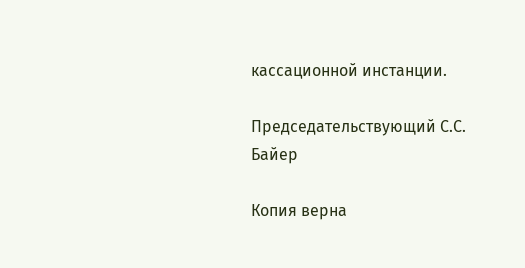кассационной инстанции.

Председательствующий С.С. Байер

Копия верна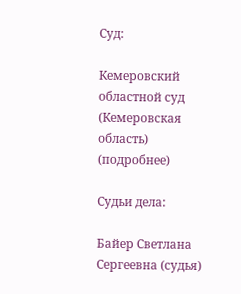Суд:

Кемеровский областной суд (Кемеровская область) (подробнее)

Судьи дела:

Байер Светлана Сергеевна (судья)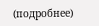(подробнее)